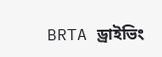BRTA ড্রাইভিং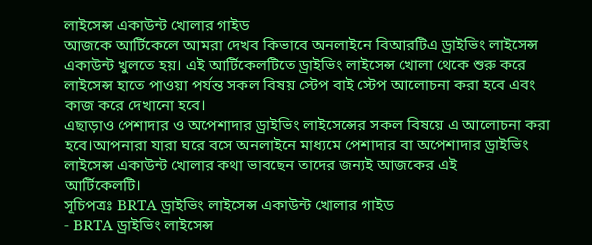লাইসেন্স একাউন্ট খোলার গাইড
আজকে আর্টিকেলে আমরা দেখব কিভাবে অনলাইনে বিআরটিএ ড্রাইভিং লাইসেন্স
একাউন্ট খুলতে হয়। এই আর্টিকেলটিতে ড্রাইভিং লাইসেন্স খোলা থেকে শুরু করে
লাইসেন্স হাতে পাওয়া পর্যন্ত সকল বিষয় স্টেপ বাই স্টেপ আলোচনা করা হবে এবং
কাজ করে দেখানো হবে।
এছাড়াও পেশাদার ও অপেশাদার ড্রাইভিং লাইসেন্সের সকল বিষয়ে এ আলোচনা করা
হবে।আপনারা যারা ঘরে বসে অনলাইনে মাধ্যমে পেশাদার বা অপেশাদার ড্রাইভিং
লাইসেন্স একাউন্ট খোলার কথা ভাবছেন তাদের জন্যই আজকের এই
আর্টিকেলটি।
সূচিপত্রঃ BRTA ড্রাইভিং লাইসেন্স একাউন্ট খোলার গাইড
- BRTA ড্রাইভিং লাইসেন্স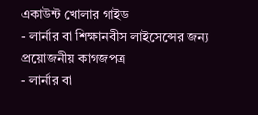একাউন্ট খোলার গাইড
- লার্নার বা শিক্ষানবীস লাইসেন্সের জন্য প্রয়োজনীয় কাগজপত্র
- লার্নার বা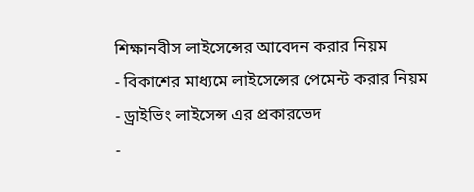শিক্ষানবীস লাইসেন্সের আবেদন করার নিয়ম
- বিকাশের মাধ্যমে লাইসেন্সের পেমেন্ট করার নিয়ম
- ড্রাইভিং লাইসেন্স এর প্রকারভেদ
-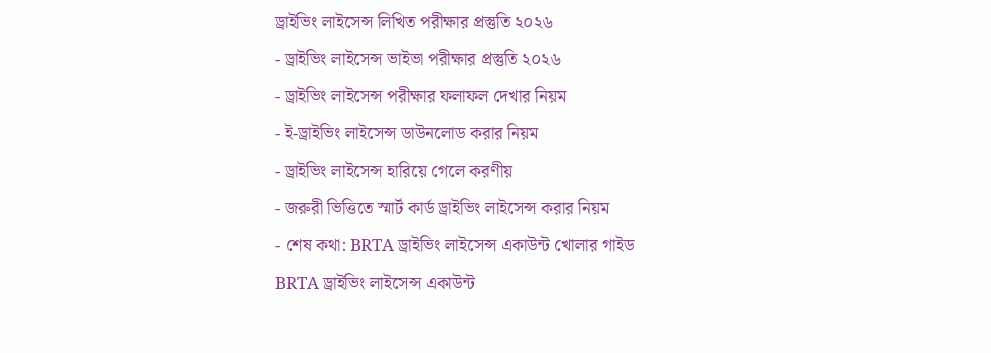ড্রাইভিং লাইসেন্স লিখিত পরীক্ষার প্রস্তুতি ২০২৬
- ড্রাইভিং লাইসেন্স ভাইভা পরীক্ষার প্রস্তুতি ২০২৬
- ড্রাইভিং লাইসেন্স পরীক্ষার ফলাফল দেখার নিয়ম
- ই-ড্রাইভিং লাইসেন্স ডাউনলোড করার নিয়ম
- ড্রাইভিং লাইসেন্স হারিয়ে গেলে করণীয়
- জরুরী ভিত্তিতে স্মার্ট কার্ড ড্রাইভিং লাইসেন্স করার নিয়ম
- শেষ কথা: BRTA ড্রাইভিং লাইসেন্স একাউন্ট খোলার গাইড
BRTA ড্রাইভিং লাইসেন্স একাউন্ট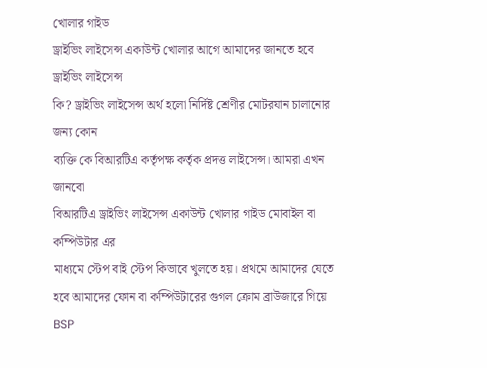খোলার গাইড
ড্রাইভিং লাইসেন্স একাউন্ট খোলার আগে আমাদের জানতে হবে ড্রাইভিং লাইসেন্স
কি? ড্রাইভিং লাইসেন্স অর্থ হলো নির্দিষ্ট শ্রেণীর মোটরযান চালানোর জন্য কোন
ব্যক্তি কে বিআরটিএ কর্তৃপক্ষ কর্তৃক প্রদত্ত লাইসেন্স। আমরা এখন জানবো
বিআরটিএ ড্রাইভিং লাইসেন্স একাউন্ট খোলার গাইড মোবাইল বা কম্পিউটার এর
মাধ্যমে স্টেপ বাই স্টেপ কিভাবে খুলতে হয়। প্রথমে আমাদের যেতে
হবে আমাদের ফোন বা কম্পিউটারের গুগল ক্রোম ব্রাউজারে গিয়ে BSP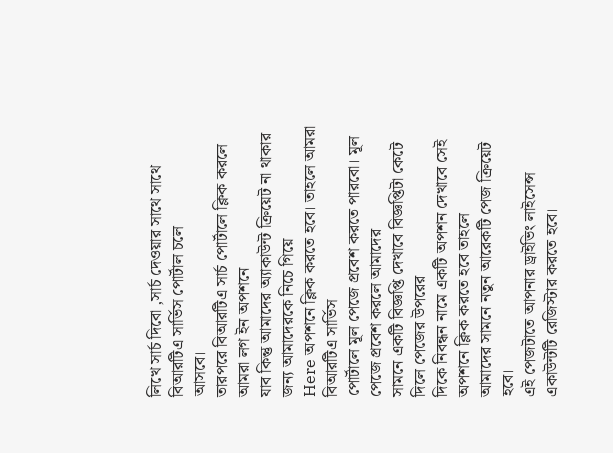লিখে সার্চ দিবো ,সার্চ দেওয়ার সাথে সাথে বিআরটিএ সার্ভিস পোর্টাল চলে
আসবে।
তারপরে বিআরটিএ সার্চ পোর্টালে ক্লিক করলে আমরা লগ ইন অপশনে
যাব কিন্তু আমাদের অ্যাকাউন্ট ক্রিয়েট না থাকার জন্য আমাদেরকে নিচে গিয়ে
Here অপশনে ক্লিক করতে হবে। তাহলে আমরা বিআরটিএ সার্ভিস
পোর্টালে মূল পেজে প্রবেশ করতে পারবো। মূল পেজে প্রবেশ করলে আমাদের
সামনে একটি বিজ্ঞপ্তি দেখাবে বিজ্ঞপ্তিটা কেটে দিলে পেজের উপরের
দিকে নিবন্ধন নামে একটি অপশন দেখাবে সেই অপশনে ক্লিক করতে হবে তাহলে
আমাদের সামনে নতুন আরেকটি পেজ ক্রিয়েট হবে।
এই পেজটাতে আপনার ড্রাইভিং লাইসেন্স একাউন্টটি রেজিস্টার করতে হবে।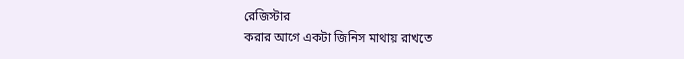রেজিস্টার
করার আগে একটা জিনিস মাথায় রাখতে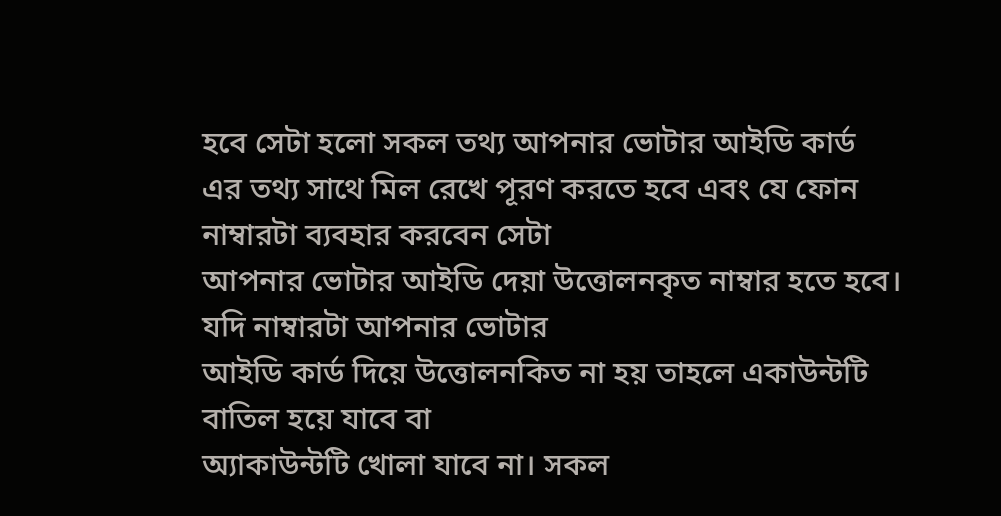হবে সেটা হলো সকল তথ্য আপনার ভোটার আইডি কার্ড
এর তথ্য সাথে মিল রেখে পূরণ করতে হবে এবং যে ফোন নাম্বারটা ব্যবহার করবেন সেটা
আপনার ভোটার আইডি দেয়া উত্তোলনকৃত নাম্বার হতে হবে। যদি নাম্বারটা আপনার ভোটার
আইডি কার্ড দিয়ে উত্তোলনকিত না হয় তাহলে একাউন্টটি বাতিল হয়ে যাবে বা
অ্যাকাউন্টটি খোলা যাবে না। সকল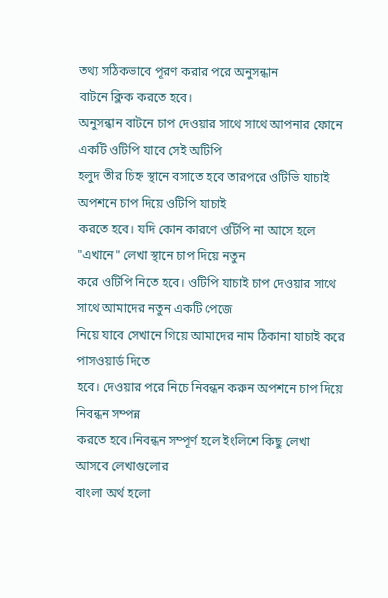তথ্য সঠিকভাবে পূরণ করার পরে অনুসন্ধান
বাটনে ক্লিক করতে হবে।
অনুসন্ধান বাটনে চাপ দেওয়ার সাথে সাথে আপনার ফোনে একটি ওটিপি যাবে সেই অটিপি
হলুদ তীর চিহ্ন স্থানে বসাতে হবে তারপরে ওটিভি যাচাই অপশনে চাপ দিয়ে ওটিপি যাচাই
করতে হবে। যদি কোন কারণে ওটিপি না আসে হলে "এখানে" লেখা স্থানে চাপ দিয়ে নতুন
করে ওটিপি নিতে হবে। ওটিপি যাচাই চাপ দেওয়ার সাথে সাথে আমাদের নতুন একটি পেজে
নিয়ে যাবে সেখানে গিয়ে আমাদের নাম ঠিকানা যাচাই করে পাসওয়ার্ড দিতে
হবে। দেওয়ার পরে নিচে নিবন্ধন করুন অপশনে চাপ দিয়ে নিবন্ধন সম্পন্ন
করতে হবে।নিবন্ধন সম্পূর্ণ হলে ইংলিশে কিছু লেখা আসবে লেখাগুলোর
বাংলা অর্থ হলো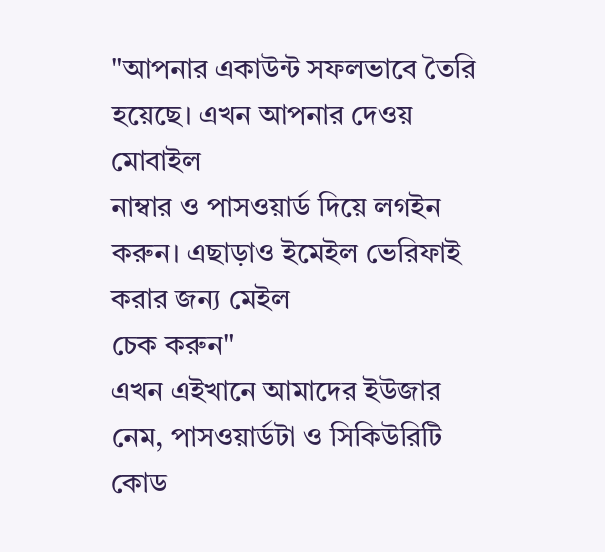"আপনার একাউন্ট সফলভাবে তৈরি হয়েছে। এখন আপনার দেওয় মোবাইল
নাম্বার ও পাসওয়ার্ড দিয়ে লগইন করুন। এছাড়াও ইমেইল ভেরিফাই করার জন্য মেইল
চেক করুন"
এখন এইখানে আমাদের ইউজার নেম, পাসওয়ার্ডটা ও সিকিউরিটি কোড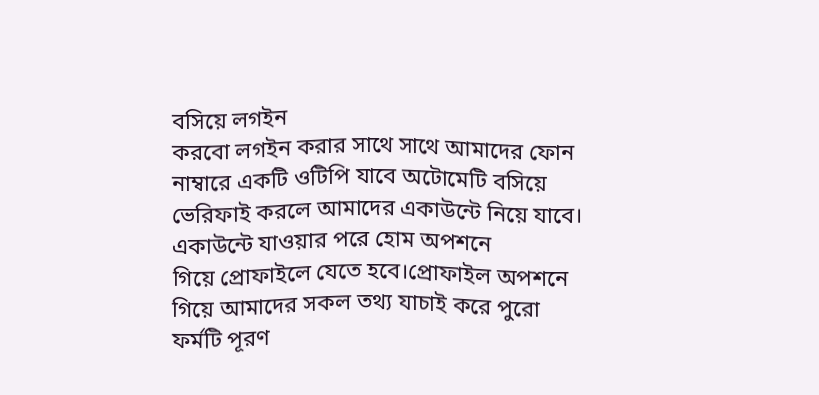বসিয়ে লগইন
করবো লগইন করার সাথে সাথে আমাদের ফোন নাম্বারে একটি ওটিপি যাবে অটোমেটি বসিয়ে
ভেরিফাই করলে আমাদের একাউন্টে নিয়ে যাবে। একাউন্টে যাওয়ার পরে হোম অপশনে
গিয়ে প্রোফাইলে যেতে হবে।প্রোফাইল অপশনে গিয়ে আমাদের সকল তথ্য যাচাই করে পুরো ফর্মটি পূরণ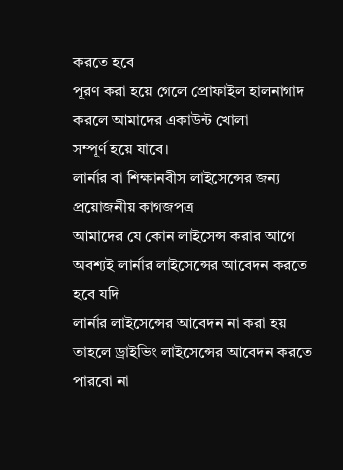করতে হবে
পূরণ করা হয়ে গেলে প্রোফাইল হালনাগাদ করলে আমাদের একাউন্ট খোলা
সম্পূর্ণ হয়ে যাবে।
লার্নার বা শিক্ষানবীস লাইসেন্সের জন্য প্রয়োজনীয় কাগজপত্র
আমাদের যে কোন লাইসেন্স করার আগে অবশ্যই লার্নার লাইসেন্সের আবেদন করতে হবে যদি
লার্নার লাইসেন্সের আবেদন না করা হয় তাহলে ড্রাইভিং লাইসেন্সের আবেদন করতে
পারবো না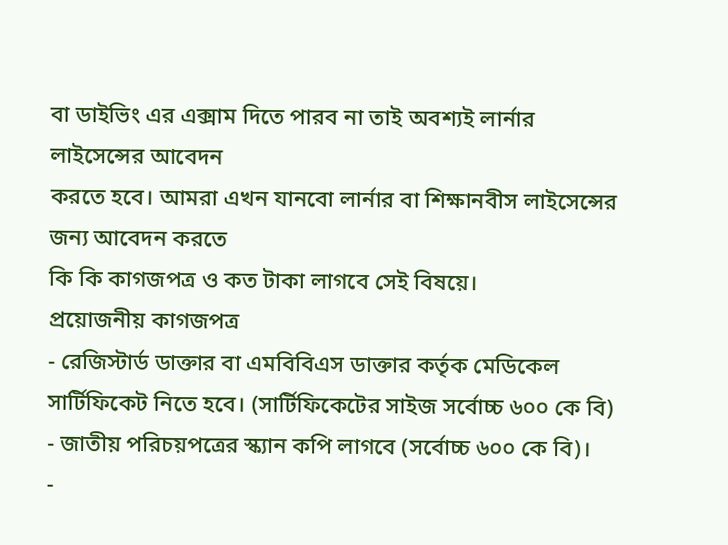বা ডাইভিং এর এক্সাম দিতে পারব না তাই অবশ্যই লার্নার লাইসেন্সের আবেদন
করতে হবে। আমরা এখন যানবো লার্নার বা শিক্ষানবীস লাইসেন্সের জন্য আবেদন করতে
কি কি কাগজপত্র ও কত টাকা লাগবে সেই বিষয়ে।
প্রয়োজনীয় কাগজপত্র
- রেজিস্টার্ড ডাক্তার বা এমবিবিএস ডাক্তার কর্তৃক মেডিকেল সার্টিফিকেট নিতে হবে। (সার্টিফিকেটের সাইজ সর্বোচ্চ ৬০০ কে বি)
- জাতীয় পরিচয়পত্রের স্ক্যান কপি লাগবে (সর্বোচ্চ ৬০০ কে বি)।
-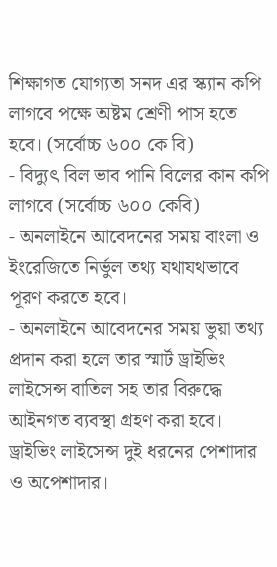শিক্ষাগত যোগ্যতা সনদ এর স্ক্যান কপি লাগবে পক্ষে অষ্টম শ্রেণী পাস হতে হবে। (সর্বোচ্চ ৬০০ কে বি)
- বিদ্যুৎ বিল ভাব পানি বিলের কান কপি লাগবে (সর্বোচ্চ ৬০০ কেবি)
- অনলাইনে আবেদনের সময় বাংলা ও ইংরেজিতে নির্ভুল তথ্য যথাযথভাবে পূরণ করতে হবে।
- অনলাইনে আবেদনের সময় ভুয়া তথ্য প্রদান করা হলে তার স্মার্ট ড্রাইভিং লাইসেন্স বাতিল সহ তার বিরুদ্ধে আইনগত ব্যবস্থা গ্রহণ করা হবে।
ড্রাইভিং লাইসেন্স দুই ধরনের পেশাদার ও অপেশাদার।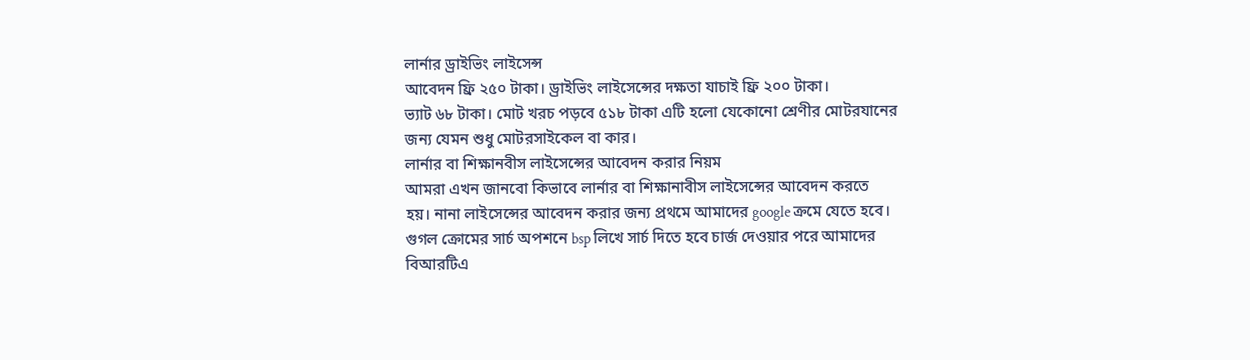লার্নার ড্রাইভিং লাইসেন্স
আবেদন ফ্রি ২৫০ টাকা। ড্রাইভিং লাইসেন্সের দক্ষতা যাচাই ফ্রি ২০০ টাকা।
ভ্যাট ৬৮ টাকা। মোট খরচ পড়বে ৫১৮ টাকা এটি হলো যেকোনো শ্রেণীর মোটরযানের
জন্য যেমন শুধু মোটরসাইকেল বা কার।
লার্নার বা শিক্ষানবীস লাইসেন্সের আবেদন করার নিয়ম
আমরা এখন জানবো কিভাবে লার্নার বা শিক্ষানাবীস লাইসেন্সের আবেদন করতে
হয়। নানা লাইসেন্সের আবেদন করার জন্য প্রথমে আমাদের google ক্রমে যেতে হবে।
গুগল ক্রোমের সার্চ অপশনে bsp লিখে সার্চ দিতে হবে চার্জ দেওয়ার পরে আমাদের
বিআরটিএ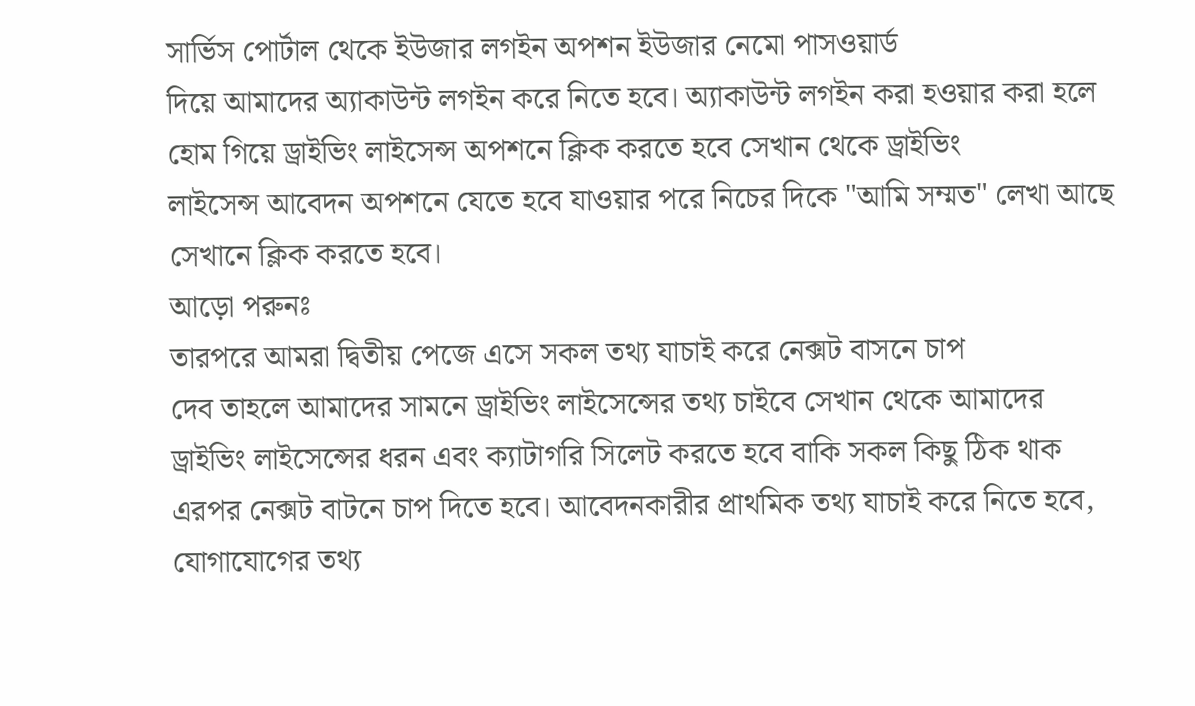সার্ভিস পোর্টাল থেকে ইউজার লগইন অপশন ইউজার নেমো পাসওয়ার্ড
দিয়ে আমাদের অ্যাকাউন্ট লগইন করে নিতে হবে। অ্যাকাউন্ট লগইন করা হওয়ার করা হলে
হোম গিয়ে ড্রাইভিং লাইসেন্স অপশনে ক্লিক করতে হবে সেখান থেকে ড্রাইভিং
লাইসেন্স আবেদন অপশনে যেতে হবে যাওয়ার পরে নিচের দিকে "আমি সম্মত" লেখা আছে
সেখানে ক্লিক করতে হবে।
আড়ো পরুনঃ
তারপরে আমরা দ্বিতীয় পেজে এসে সকল তথ্য যাচাই করে নেক্সট বাসনে চাপ
দেব তাহলে আমাদের সামনে ড্রাইভিং লাইসেন্সের তথ্য চাইবে সেখান থেকে আমাদের
ড্রাইভিং লাইসেন্সের ধরন এবং ক্যাটাগরি সিলেট করতে হবে বাকি সকল কিছু ঠিক থাক
এরপর নেক্সট বাটনে চাপ দিতে হবে। আবেদনকারীর প্রাথমিক তথ্য যাচাই করে নিতে হবে,
যোগাযোগের তথ্য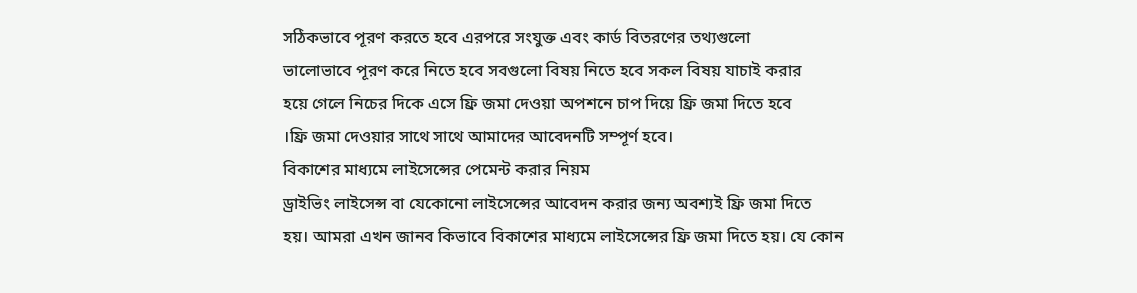সঠিকভাবে পূরণ করতে হবে এরপরে সংযুক্ত এবং কার্ড বিতরণের তথ্যগুলো
ভালোভাবে পূরণ করে নিতে হবে সবগুলো বিষয় নিতে হবে সকল বিষয় যাচাই করার
হয়ে গেলে নিচের দিকে এসে ফ্রি জমা দেওয়া অপশনে চাপ দিয়ে ফ্রি জমা দিতে হবে
।ফ্রি জমা দেওয়ার সাথে সাথে আমাদের আবেদনটি সম্পূর্ণ হবে।
বিকাশের মাধ্যমে লাইসেন্সের পেমেন্ট করার নিয়ম
ড্রাইভিং লাইসেন্স বা যেকোনো লাইসেন্সের আবেদন করার জন্য অবশ্যই ফ্রি জমা দিতে
হয়। আমরা এখন জানব কিভাবে বিকাশের মাধ্যমে লাইসেন্সের ফ্রি জমা দিতে হয়। যে কোন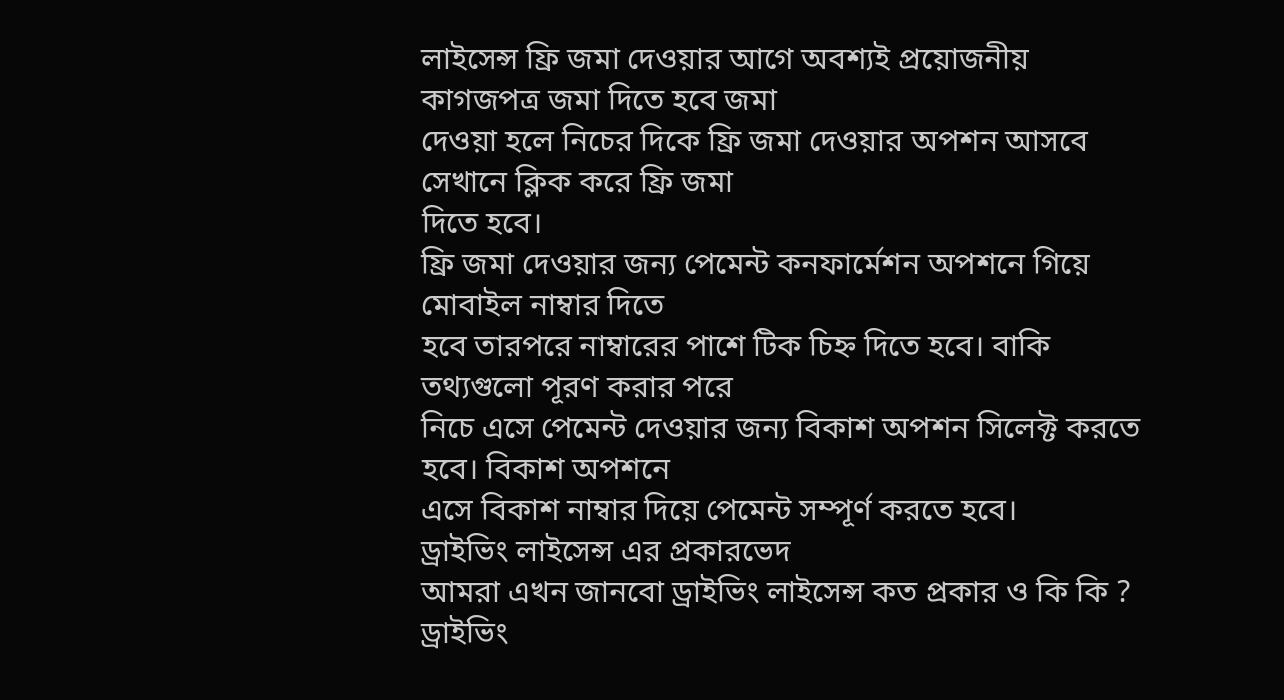লাইসেন্স ফ্রি জমা দেওয়ার আগে অবশ্যই প্রয়োজনীয় কাগজপত্র জমা দিতে হবে জমা
দেওয়া হলে নিচের দিকে ফ্রি জমা দেওয়ার অপশন আসবে সেখানে ক্লিক করে ফ্রি জমা
দিতে হবে।
ফ্রি জমা দেওয়ার জন্য পেমেন্ট কনফার্মেশন অপশনে গিয়ে মোবাইল নাম্বার দিতে
হবে তারপরে নাম্বারের পাশে টিক চিহ্ন দিতে হবে। বাকি তথ্যগুলো পূরণ করার পরে
নিচে এসে পেমেন্ট দেওয়ার জন্য বিকাশ অপশন সিলেক্ট করতে হবে। বিকাশ অপশনে
এসে বিকাশ নাম্বার দিয়ে পেমেন্ট সম্পূর্ণ করতে হবে।
ড্রাইভিং লাইসেন্স এর প্রকারভেদ
আমরা এখন জানবো ড্রাইভিং লাইসেন্স কত প্রকার ও কি কি ? ড্রাইভিং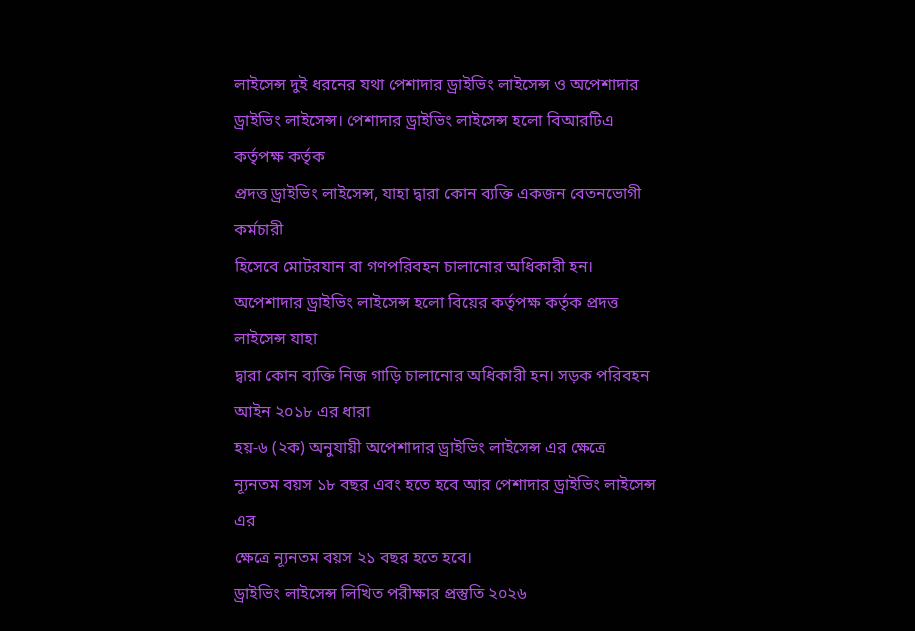লাইসেন্স দুই ধরনের যথা পেশাদার ড্রাইভিং লাইসেন্স ও অপেশাদার
ড্রাইভিং লাইসেন্স। পেশাদার ড্রাইভিং লাইসেন্স হলো বিআরটিএ কর্তৃপক্ষ কর্তৃক
প্রদত্ত ড্রাইভিং লাইসেন্স, যাহা দ্বারা কোন ব্যক্তি একজন বেতনভোগী কর্মচারী
হিসেবে মোটরযান বা গণপরিবহন চালানোর অধিকারী হন।
অপেশাদার ড্রাইভিং লাইসেন্স হলো বিয়ের কর্তৃপক্ষ কর্তৃক প্রদত্ত লাইসেন্স যাহা
দ্বারা কোন ব্যক্তি নিজ গাড়ি চালানোর অধিকারী হন। সড়ক পরিবহন আইন ২০১৮ এর ধারা
হয়-৬ (২ক) অনুযায়ী অপেশাদার ড্রাইভিং লাইসেন্স এর ক্ষেত্রে
ন্যূনতম বয়স ১৮ বছর এবং হতে হবে আর পেশাদার ড্রাইভিং লাইসেন্স এর
ক্ষেত্রে ন্যূনতম বয়স ২১ বছর হতে হবে।
ড্রাইভিং লাইসেন্স লিখিত পরীক্ষার প্রস্তুতি ২০২৬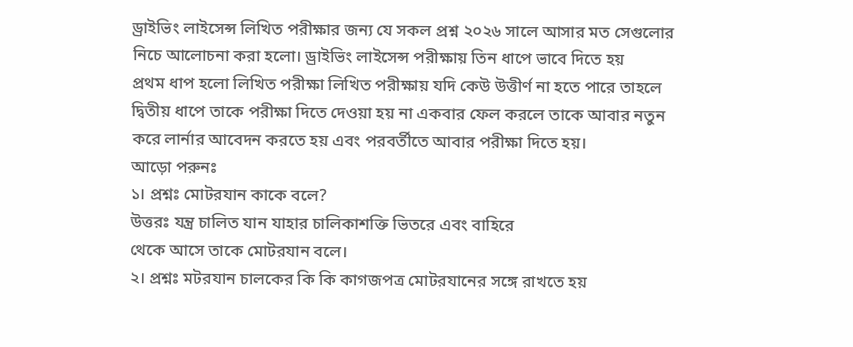ড্রাইভিং লাইসেন্স লিখিত পরীক্ষার জন্য যে সকল প্রশ্ন ২০২৬ সালে আসার মত সেগুলোর
নিচে আলোচনা করা হলো। ড্রাইভিং লাইসেন্স পরীক্ষায় তিন ধাপে ভাবে দিতে হয়
প্রথম ধাপ হলো লিখিত পরীক্ষা লিখিত পরীক্ষায় যদি কেউ উত্তীর্ণ না হতে পারে তাহলে
দ্বিতীয় ধাপে তাকে পরীক্ষা দিতে দেওয়া হয় না একবার ফেল করলে তাকে আবার নতুন
করে লার্নার আবেদন করতে হয় এবং পরবর্তীতে আবার পরীক্ষা দিতে হয়।
আড়ো পরুনঃ
১। প্রশ্নঃ মোটরযান কাকে বলে?
উত্তরঃ যন্ত্র চালিত যান যাহার চালিকাশক্তি ভিতরে এবং বাহিরে
থেকে আসে তাকে মোটরযান বলে।
২। প্রশ্নঃ মটরযান চালকের কি কি কাগজপত্র মোটরযানের সঙ্গে রাখতে হয়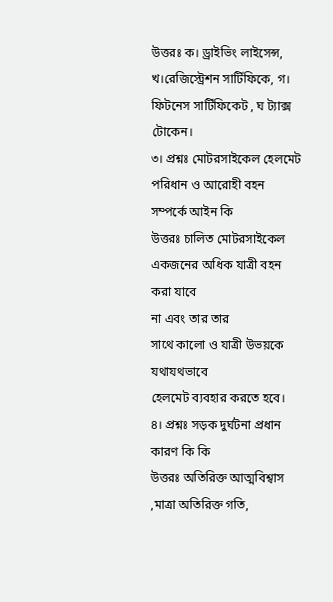উত্তরঃ ক। ড্রাইভিং লাইসেন্স, খ।রেজিস্ট্রেশন সার্টিফিকে, গ।
ফিটনেস সার্টিফিকেট , ঘ ট্যাক্স
টোকেন।
৩। প্রশ্নঃ মোটরসাইকেল হেলমেট পরিধান ও আরোহী বহন সম্পর্কে আইন কি
উত্তরঃ চালিত মোটরসাইকেল একজনের অধিক যাত্রী বহন করা যাবে
না এবং তার তার
সাথে কালো ও যাত্রী উভয়কে যথাযথভাবে
হেলমেট ব্যবহার করতে হবে।
৪। প্রশ্নঃ সড়ক দুর্ঘটনা প্রধান কারণ কি কি
উত্তরঃ অতিরিক্ত আত্মবিশ্বাস ,মাত্রা অতিরিক্ত গতি,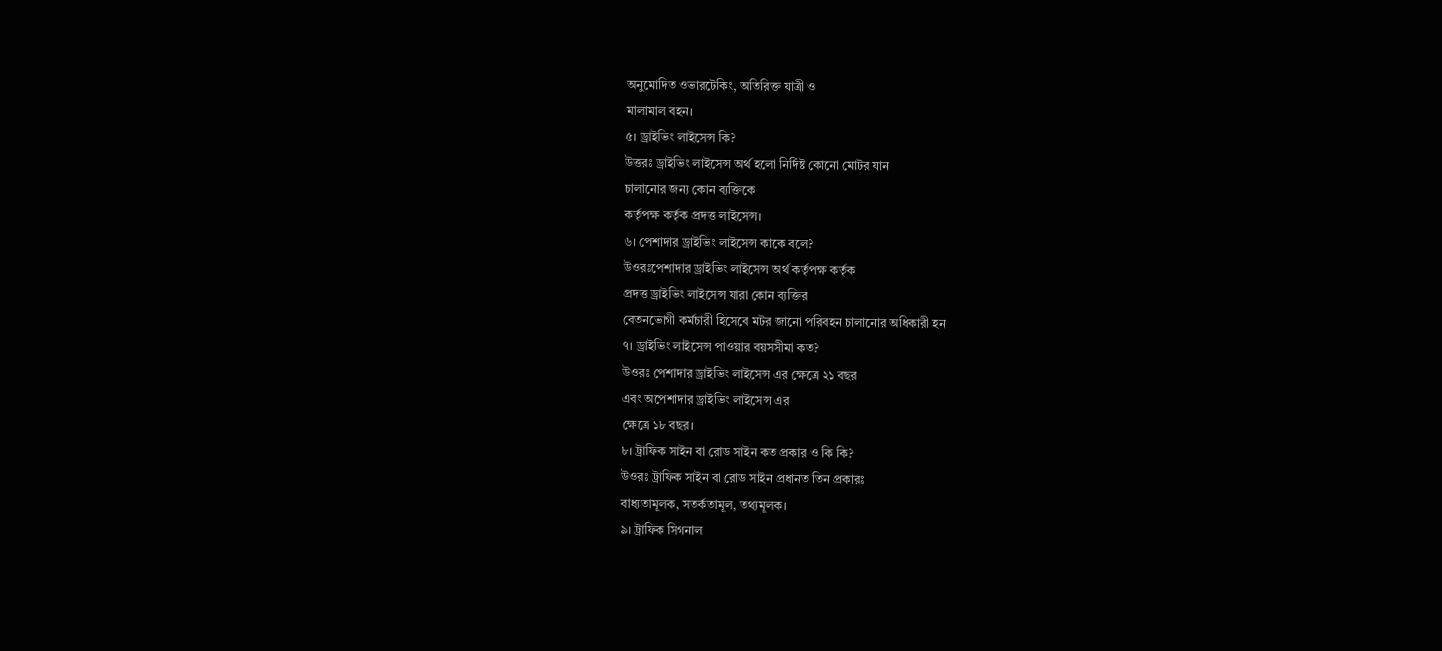অনুমোদিত ওভারটেকিং, অতিরিক্ত যাত্রী ও
মালামাল বহন।
৫। ড্রাইভিং লাইসেন্স কি?
উত্তরঃ ড্রাইভিং লাইসেন্স অর্থ হলো নির্দিষ্ট কোনো মোটর যান
চালানোর জন্য কোন ব্যক্তিকে
কর্তৃপক্ষ কর্তৃক প্রদত্ত লাইসেন্স।
৬। পেশাদার ড্রাইভিং লাইসেন্স কাকে বলে?
উওরঃপেশাদার ড্রাইভিং লাইসেন্স অর্থ কর্তৃপক্ষ কর্তৃক
প্রদত্ত ড্রাইভিং লাইসেন্স যারা কোন ব্যক্তির
বেতনভোগী কর্মচারী হিসেবে মটর জানো পরিবহন চালানোর অধিকারী হন
৭। ড্রাইভিং লাইসেন্স পাওয়ার বয়সসীমা কত?
উওরঃ পেশাদার ড্রাইভিং লাইসেন্স এর ক্ষেত্রে ২১ বছর
এবং অপেশাদার ড্রাইভিং লাইসেন্স এর
ক্ষেত্রে ১৮ বছর।
৮। ট্রাফিক সাইন বা রোড সাইন কত প্রকার ও কি কি?
উওরঃ ট্রাফিক সাইন বা রোড সাইন প্রধানত তিন প্রকারঃ
বাধ্যতামূলক, সতর্কতামূল, তথ্যমূলক।
৯। ট্রাফিক সিগনাল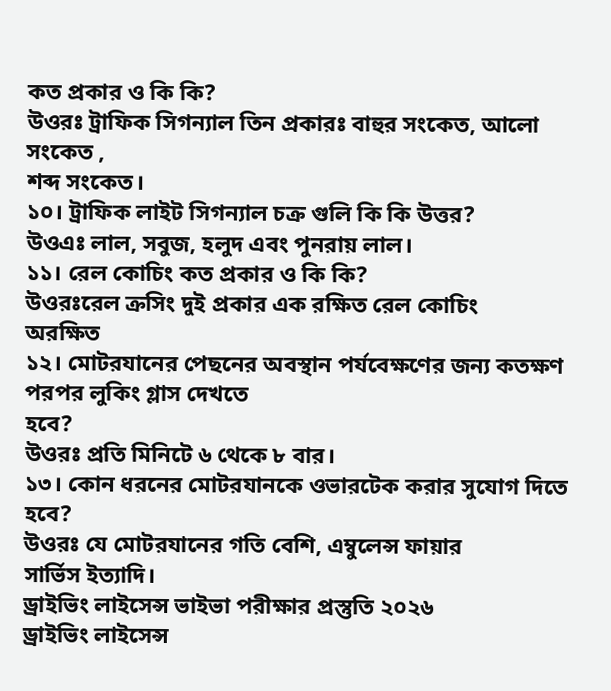কত প্রকার ও কি কি?
উওরঃ ট্রাফিক সিগন্যাল তিন প্রকারঃ বাহুর সংকেত, আলো সংকেত ,
শব্দ সংকেত।
১০। ট্রাফিক লাইট সিগন্যাল চক্র গুলি কি কি উত্তর?
উওএঃ লাল, সবুজ, হলুদ এবং পুনরায় লাল।
১১। রেল কোচিং কত প্রকার ও কি কি?
উওরঃরেল ক্রসিং দুই প্রকার এক রক্ষিত রেল কোচিং
অরক্ষিত
১২। মোটরযানের পেছনের অবস্থান পর্যবেক্ষণের জন্য কতক্ষণ পরপর লুকিং গ্লাস দেখতে
হবে?
উওরঃ প্রতি মিনিটে ৬ থেকে ৮ বার।
১৩। কোন ধরনের মোটরযানকে ওভারটেক করার সুযোগ দিতে হবে?
উওরঃ যে মোটরযানের গতি বেশি, এম্বুলেন্স ফায়ার
সার্ভিস ইত্যাদি।
ড্রাইভিং লাইসেন্স ভাইভা পরীক্ষার প্রস্তুতি ২০২৬
ড্রাইভিং লাইসেন্স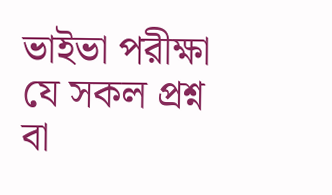ভাইভা পরীক্ষা যে সকল প্রশ্ন বা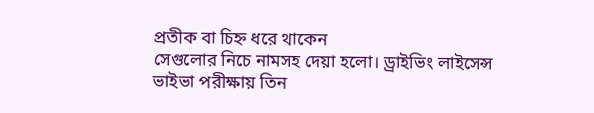প্রতীক বা চিহ্ন ধরে থাকেন
সেগুলোর নিচে নামসহ দেয়া হলো। ড্রাইভিং লাইসেন্স ভাইভা পরীক্ষায় তিন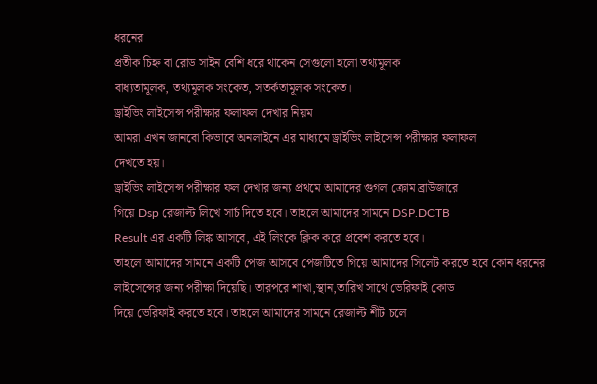ধরনের
প্রতীক চিহ্ন বা রোড সাইন বেশি ধরে থাকেন সেগুলো হলো তথ্যমূলক
বাধ্যতামূলক, তথ্যমূলক সংকেত, সতর্কতামূলক সংকেত।
ড্রাইভিং লাইসেন্স পরীক্ষার ফলাফল দেখার নিয়ম
আমরা এখন জানবো কিভাবে অনলাইনে এর মাধ্যমে ড্রাইভিং লাইসেন্স পরীক্ষার ফলাফল
দেখতে হয়।
ড্রাইভিং লাইসেন্স পরীক্ষার ফল দেখার জন্য প্রথমে আমাদের গুগল ক্রোম ব্রাউজারে
গিয়ে Dsp রেজাল্ট লিখে সার্চ দিতে হবে। তাহলে আমাদের সামনে DSP.DCTB
Result এর একটি লিঙ্ক আসবে, এই লিংকে ক্লিক করে প্রবেশ করতে হবে।
তাহলে আমাদের সামনে একটি পেজ আসবে পেজটিতে গিয়ে আমাদের সিলেট করতে হবে কোন ধরনের
লাইসেন্সের জন্য পরীক্ষা দিয়েছি। তারপরে শাখা,স্থান,তারিখ সাথে ভেরিফাই কোড
দিয়ে ভেরিফাই করতে হবে। তাহলে আমাদের সামনে রেজাল্ট শীট চলে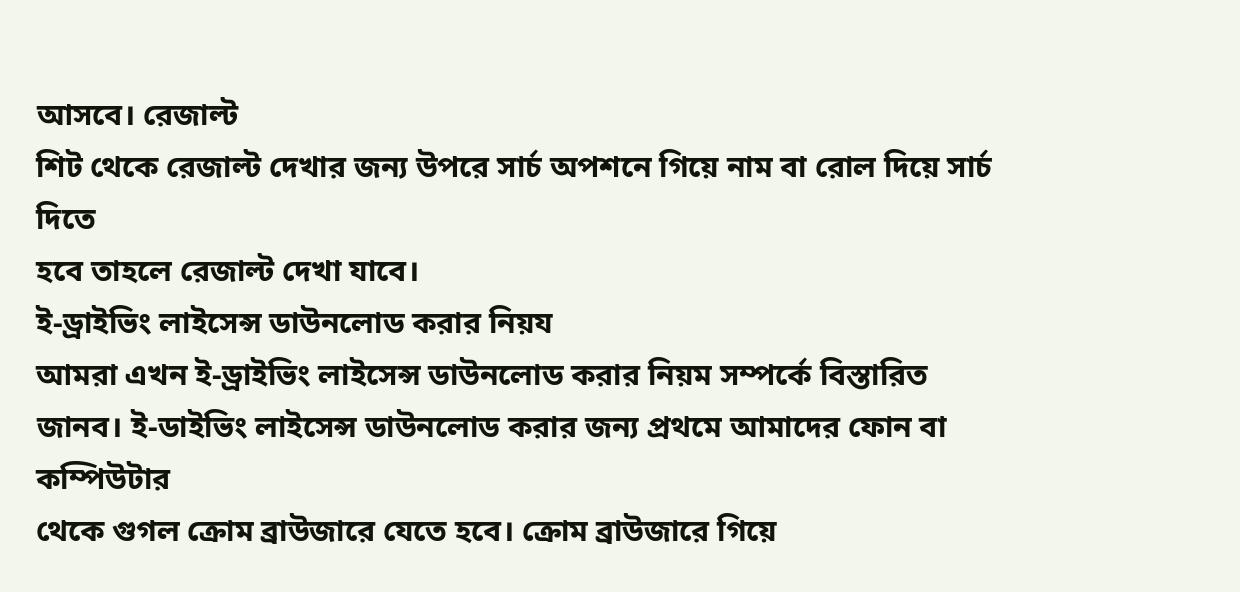আসবে। রেজাল্ট
শিট থেকে রেজাল্ট দেখার জন্য উপরে সার্চ অপশনে গিয়ে নাম বা রোল দিয়ে সার্চ দিতে
হবে তাহলে রেজাল্ট দেখা যাবে।
ই-ড্রাইভিং লাইসেন্স ডাউনলোড করার নিয়য
আমরা এখন ই-ড্রাইভিং লাইসেন্স ডাউনলোড করার নিয়ম সম্পর্কে বিস্তারিত
জানব। ই-ডাইভিং লাইসেন্স ডাউনলোড করার জন্য প্রথমে আমাদের ফোন বা কম্পিউটার
থেকে গুগল ক্রোম ব্রাউজারে যেতে হবে। ক্রোম ব্রাউজারে গিয়ে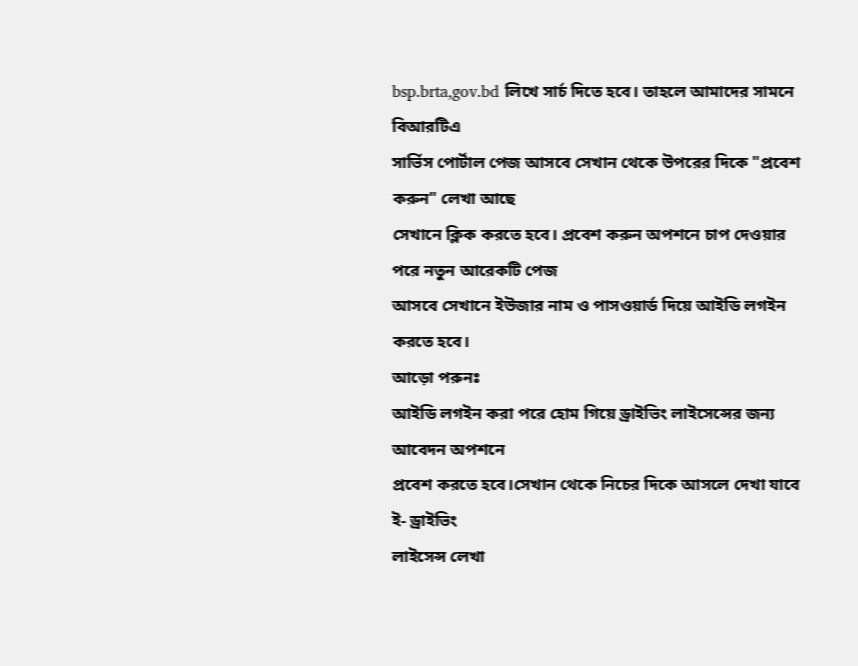bsp.brta,gov.bd লিখে সার্চ দিতে হবে। তাহলে আমাদের সামনে বিআরটিএ
সার্ভিস পোর্টাল পেজ আসবে সেখান থেকে উপরের দিকে "প্রবেশ করুন" লেখা আছে
সেখানে ক্লিক করতে হবে। প্রবেশ করুন অপশনে চাপ দেওয়ার পরে নতুন আরেকটি পেজ
আসবে সেখানে ইউজার নাম ও পাসওয়ার্ড দিয়ে আইডি লগইন করতে হবে।
আড়ো পরুনঃ
আইডি লগইন করা পরে হোম গিয়ে ড্রাইভিং লাইসেন্সের জন্য আবেদন অপশনে
প্রবেশ করতে হবে।সেখান থেকে নিচের দিকে আসলে দেখা যাবে ই- ড্রাইভিং
লাইসেন্স লেখা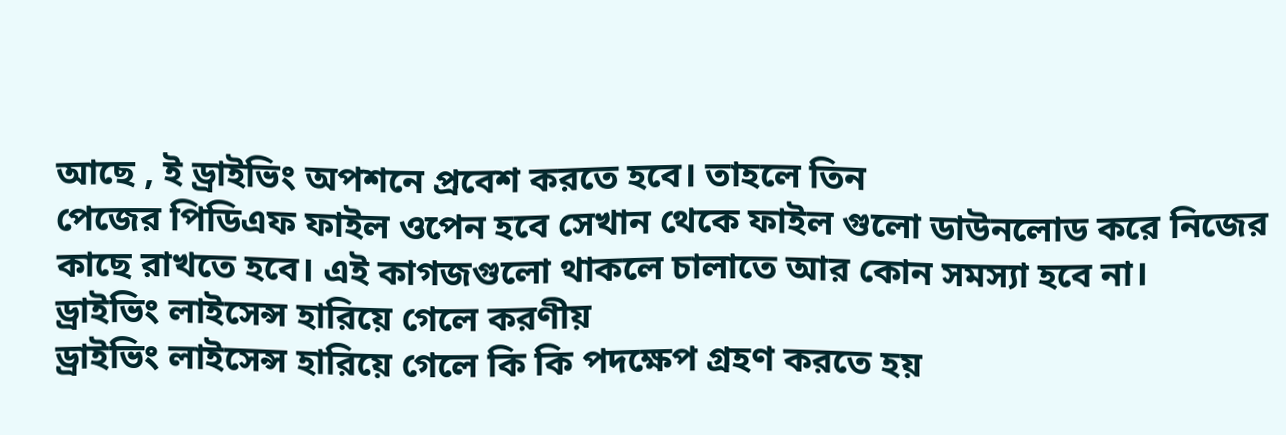আছে , ই ড্রাইভিং অপশনে প্রবেশ করতে হবে। তাহলে তিন
পেজের পিডিএফ ফাইল ওপেন হবে সেখান থেকে ফাইল গুলো ডাউনলোড করে নিজের
কাছে রাখতে হবে। এই কাগজগুলো থাকলে চালাতে আর কোন সমস্যা হবে না।
ড্রাইভিং লাইসেন্স হারিয়ে গেলে করণীয়
ড্রাইভিং লাইসেন্স হারিয়ে গেলে কি কি পদক্ষেপ গ্রহণ করতে হয়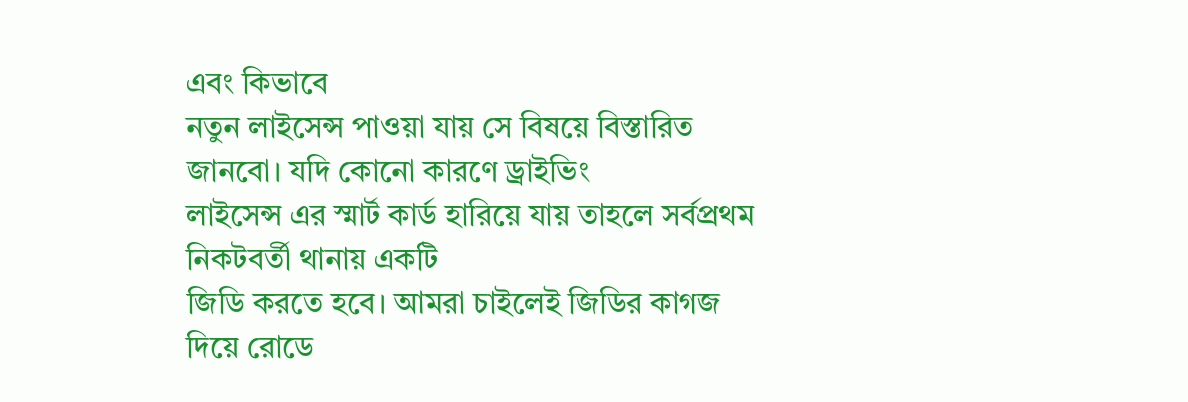এবং কিভাবে
নতুন লাইসেন্স পাওয়া যায় সে বিষয়ে বিস্তারিত জানবো। যদি কোনো কারণে ড্রাইভিং
লাইসেন্স এর স্মার্ট কার্ড হারিয়ে যায় তাহলে সর্বপ্রথম নিকটবর্তী থানায় একটি
জিডি করতে হবে। আমরা চাইলেই জিডির কাগজ দিয়ে রোডে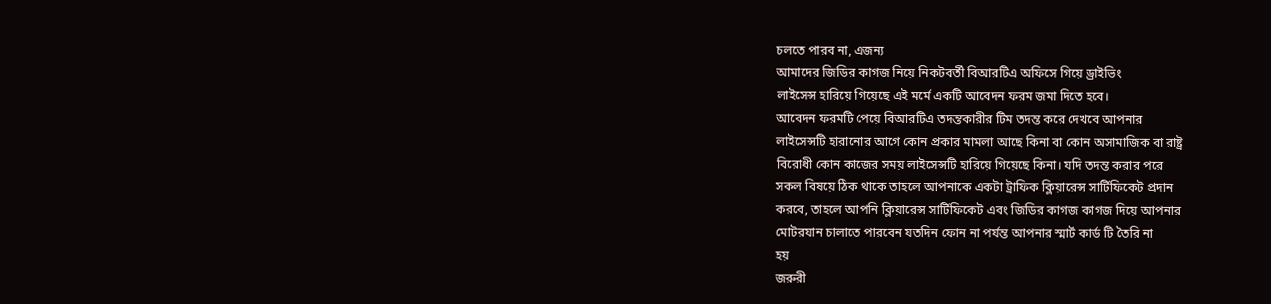চলতে পারব না, এজন্য
আমাদের জিডির কাগজ নিয়ে নিকটবর্তী বিআরটিএ অফিসে গিয়ে ড্রাইভিং
লাইসেন্স হারিয়ে গিয়েছে এই মর্মে একটি আবেদন ফরম জমা দিতে হবে।
আবেদন ফরমটি পেয়ে বিআরটিএ তদন্তকারীর টিম তদন্ত করে দেখবে আপনার
লাইসেন্সটি হারানোর আগে কোন প্রকার মামলা আছে কিনা বা কোন অসামাজিক বা রাষ্ট্র
বিরোধী কোন কাজের সময় লাইসেন্সটি হারিয়ে গিয়েছে কিনা। যদি তদন্ত করার পরে
সকল বিষয়ে ঠিক থাকে তাহলে আপনাকে একটা ট্রাফিক ক্লিয়ারেন্স সার্টিফিকেট প্রদান
করবে, তাহলে আপনি ক্লিয়ারেন্স সার্টিফিকেট এবং জিডির কাগজ কাগজ দিয়ে আপনার
মোটরযান চালাতে পারবেন যতদিন ফোন না পর্যন্ত আপনার স্মার্ট কার্ড টি তৈরি না
হয়
জরুরী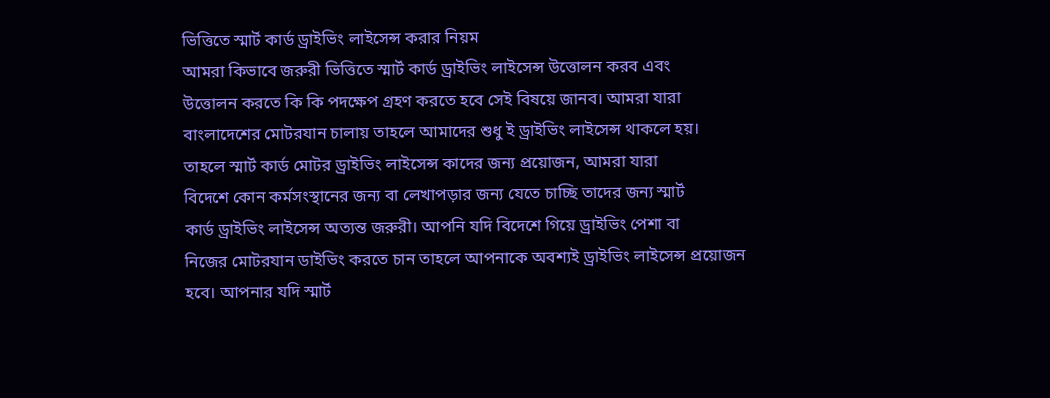ভিত্তিতে স্মার্ট কার্ড ড্রাইভিং লাইসেন্স করার নিয়ম
আমরা কিভাবে জরুরী ভিত্তিতে স্মার্ট কার্ড ড্রাইভিং লাইসেন্স উত্তোলন করব এবং
উত্তোলন করতে কি কি পদক্ষেপ গ্রহণ করতে হবে সেই বিষয়ে জানব। আমরা যারা
বাংলাদেশের মোটরযান চালায় তাহলে আমাদের শুধু ই ড্রাইভিং লাইসেন্স থাকলে হয়।
তাহলে স্মার্ট কার্ড মোটর ড্রাইভিং লাইসেন্স কাদের জন্য প্রয়োজন, আমরা যারা
বিদেশে কোন কর্মসংস্থানের জন্য বা লেখাপড়ার জন্য যেতে চাচ্ছি তাদের জন্য স্মার্ট
কার্ড ড্রাইভিং লাইসেন্স অত্যন্ত জরুরী। আপনি যদি বিদেশে গিয়ে ড্রাইভিং পেশা বা
নিজের মোটরযান ডাইভিং করতে চান তাহলে আপনাকে অবশ্যই ড্রাইভিং লাইসেন্স প্রয়োজন
হবে। আপনার যদি স্মার্ট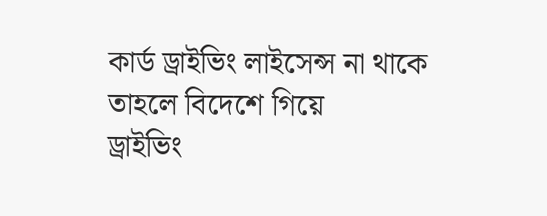কার্ড ড্রাইভিং লাইসেন্স না থাকে তাহলে বিদেশে গিয়ে
ড্রাইভিং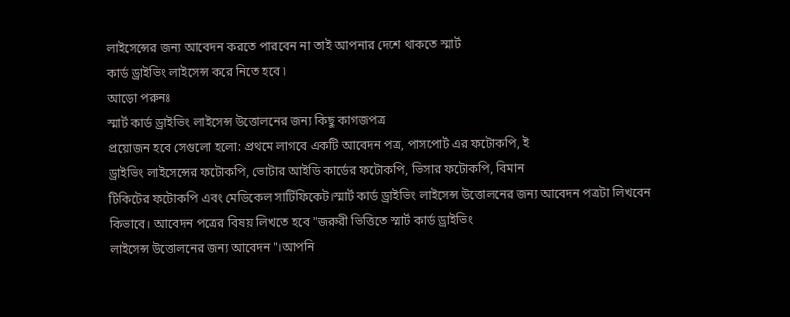লাইসেন্সের জন্য আবেদন করতে পারবেন না তাই আপনার দেশে থাকতে স্মার্ট
কার্ড ড্রাইভিং লাইসেন্স করে নিতে হবে ৷
আড়ো পরুনঃ
স্মার্ট কার্ড ড্রাইভিং লাইসেন্স উত্তোলনের জন্য কিছু কাগজপত্র
প্রয়োজন হবে সেগুলো হলো: প্রথমে লাগবে একটি আবেদন পত্র, পাসপোর্ট এর ফটোকপি, ই
ড্রাইভিং লাইসেন্সের ফটোকপি, ভোটার আইডি কার্ডের ফটোকপি, ভিসার ফটোকপি, বিমান
টিকিটের ফটোকপি এবং মেডিকেল সার্টিফিকেট।স্মার্ট কার্ড ড্রাইভিং লাইসেন্স উত্তোলনের জন্য আবেদন পত্রটা লিখবেন
কিভাবে। আবেদন পত্রের বিষয় লিখতে হবে "জরুরী ভিত্তিতে স্মার্ট কার্ড ড্রাইভিং
লাইসেন্স উত্তোলনের জন্য আবেদন"।আপনি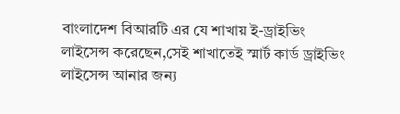বাংলাদেশ বিআরটি এর যে শাখায় ই-ড্রাইভিং
লাইসেন্স করেছেন,সেই শাখাতেই স্মার্ট কার্ড ড্রাইভিং লাইসেন্স আনার জন্য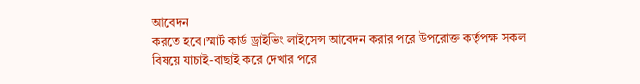আবেদন
করতে হবে।স্মার্ট কার্ড ড্রাইভিং লাইসেন্স আবেদন করার পরে উপরোক্ত কর্তৃপক্ষ সকল
বিষয়ে যাচাই-বাছাই করে দেখার পরে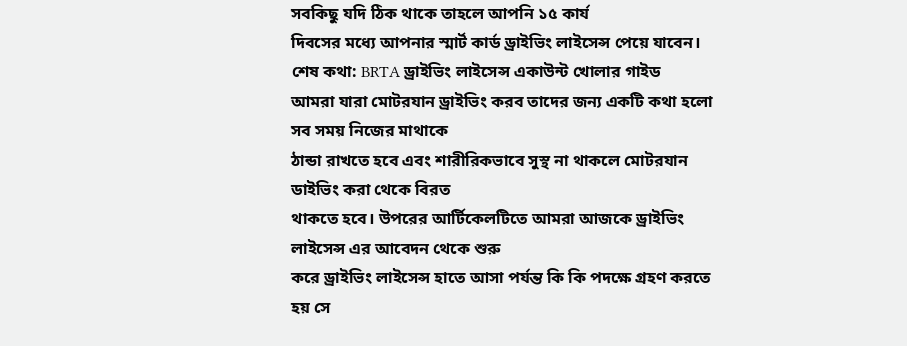সবকিছু যদি ঠিক থাকে তাহলে আপনি ১৫ কার্য
দিবসের মধ্যে আপনার স্মার্ট কার্ড ড্রাইভিং লাইসেন্স পেয়ে যাবেন।
শেষ কথা: BRTA ড্রাইভিং লাইসেন্স একাউন্ট খোলার গাইড
আমরা যারা মোটরযান ড্রাইভিং করব তাদের জন্য একটি কথা হলো সব সময় নিজের মাথাকে
ঠান্ডা রাখতে হবে এবং শারীরিকভাবে সুস্থ না থাকলে মোটরযান ডাইভিং করা থেকে বিরত
থাকতে হবে। উপরের আর্টিকেলটিতে আমরা আজকে ড্রাইভিং লাইসেন্স এর আবেদন থেকে শুরু
করে ড্রাইভিং লাইসেন্স হাতে আসা পর্যন্ত কি কি পদক্ষে গ্রহণ করতে হয় সে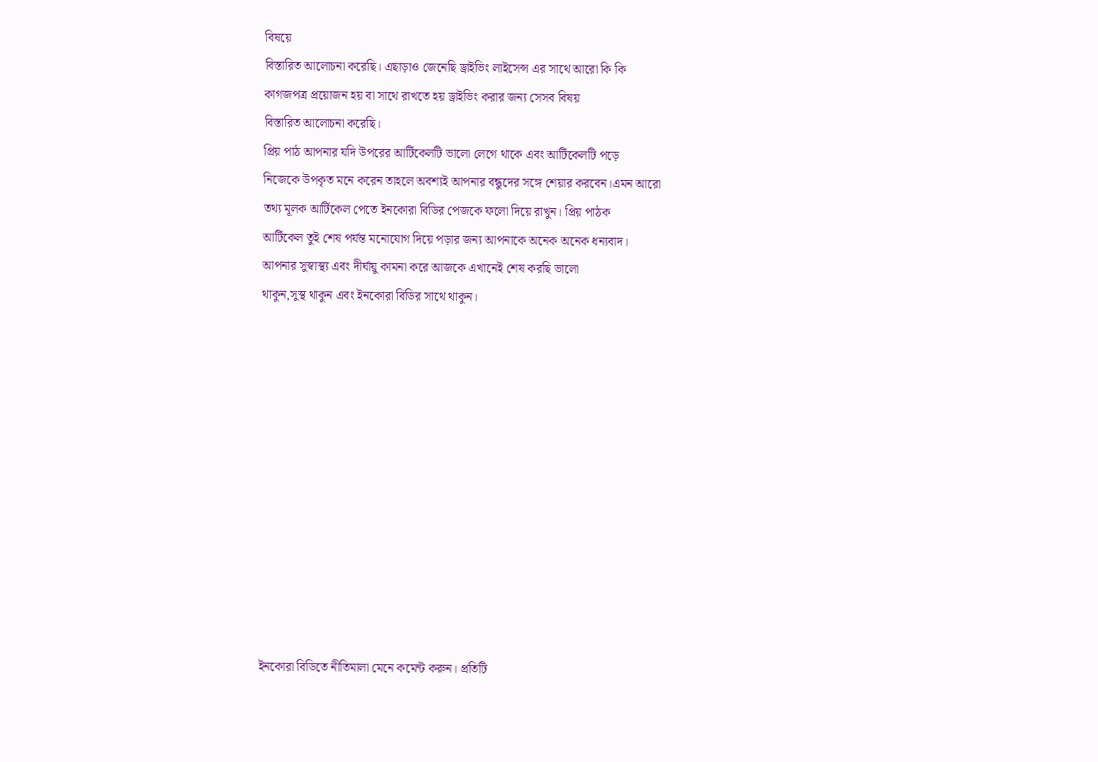বিষয়ে
বিস্তারিত আলোচনা করেছি। এছাড়াও জেনেছি ড্রাইভিং লাইসেন্স এর সাথে আরো কি কি
কাগজপত্র প্রয়োজন হয় বা সাথে রাখতে হয় ড্রাইভিং করার জন্য সেসব বিষয়
বিস্তারিত আলোচনা করেছি।
প্রিয় পাঠ আপনার যদি উপরের আর্টিকেলটি ভালো লেগে থাকে এবং আর্টিকেলটি পড়ে
নিজেকে উপকৃত মনে করেন তাহলে অবশ্যই আপনার বন্ধুদের সঙ্গে শেয়ার করবেন।এমন আরো
তথ্য মূলক আর্টিকেল পেতে ইনকোরা বিডির পেজকে ফলো দিয়ে রাখুন। প্রিয় পাঠক
আর্টিকেল তুই শেষ পর্যন্ত মনোযোগ দিয়ে পড়ার জন্য আপনাকে অনেক অনেক ধন্যবাদ।
আপনার সুস্বাস্থ্য এবং দীর্ঘায়ু কামনা করে আজকে এখানেই শেষ করছি ভালো
থাকুন,সুস্থ থাকুন এবং ইনকোরা বিডির সাথে থাকুন।












ইনকোরা বিডিতে নীতিমালা মেনে কমেন্ট করুন। প্রতিটি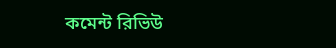কমেন্ট রিভিউ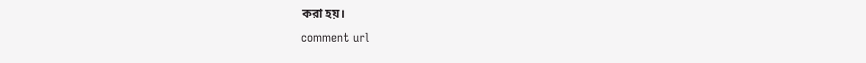করা হয়।
comment url